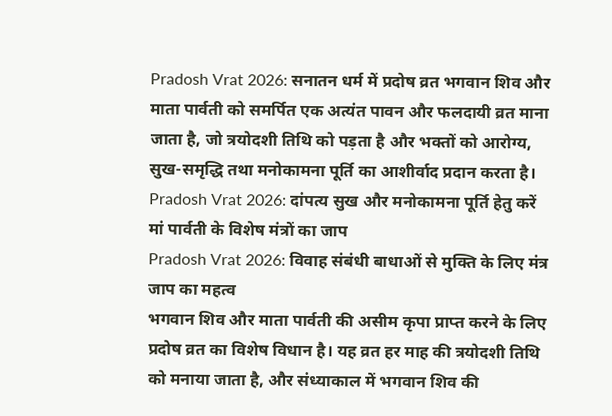Pradosh Vrat 2026: सनातन धर्म में प्रदोष व्रत भगवान शिव और माता पार्वती को समर्पित एक अत्यंत पावन और फलदायी व्रत माना जाता है, जो त्रयोदशी तिथि को पड़ता है और भक्तों को आरोग्य, सुख-समृद्धि तथा मनोकामना पूर्ति का आशीर्वाद प्रदान करता है।
Pradosh Vrat 2026: दांपत्य सुख और मनोकामना पूर्ति हेतु करें मां पार्वती के विशेष मंत्रों का जाप
Pradosh Vrat 2026: विवाह संबंधी बाधाओं से मुक्ति के लिए मंत्र जाप का महत्व
भगवान शिव और माता पार्वती की असीम कृपा प्राप्त करने के लिए प्रदोष व्रत का विशेष विधान है। यह व्रत हर माह की त्रयोदशी तिथि को मनाया जाता है, और संध्याकाल में भगवान शिव की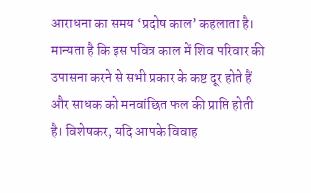आराधना का समय ‘प्रदोष काल’ कहलाता है। मान्यता है कि इस पवित्र काल में शिव परिवार की उपासना करने से सभी प्रकार के कष्ट दूर होते हैं और साधक को मनवांछित फल की प्राप्ति होती है। विशेषकर, यदि आपके विवाह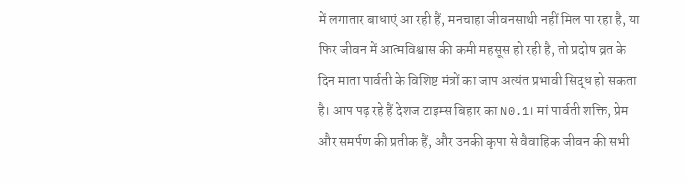में लगातार बाधाएं आ रही हैं, मनचाहा जीवनसाथी नहीं मिल पा रहा है, या फिर जीवन में आत्मविश्वास की कमी महसूस हो रही है, तो प्रदोष व्रत के दिन माता पार्वती के विशिष्ट मंत्रों का जाप अत्यंत प्रभावी सिद्ध हो सकता है। आप पढ़ रहे हैं देशज टाइम्स बिहार का N0.1। मां पार्वती शक्ति, प्रेम और समर्पण की प्रतीक हैं, और उनकी कृपा से वैवाहिक जीवन की सभी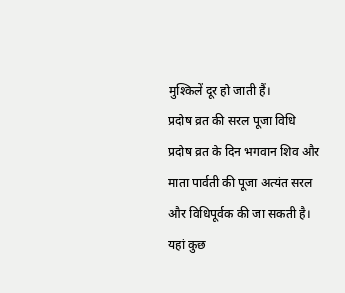मुश्किलें दूर हो जाती हैं।
प्रदोष व्रत की सरल पूजा विधि
प्रदोष व्रत के दिन भगवान शिव और माता पार्वती की पूजा अत्यंत सरल और विधिपूर्वक की जा सकती है। यहां कुछ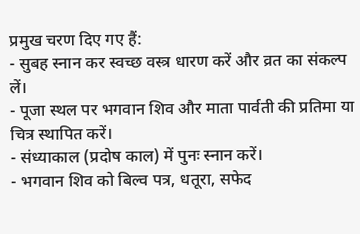प्रमुख चरण दिए गए हैं:
- सुबह स्नान कर स्वच्छ वस्त्र धारण करें और व्रत का संकल्प लें।
- पूजा स्थल पर भगवान शिव और माता पार्वती की प्रतिमा या चित्र स्थापित करें।
- संध्याकाल (प्रदोष काल) में पुनः स्नान करें।
- भगवान शिव को बिल्व पत्र, धतूरा, सफेद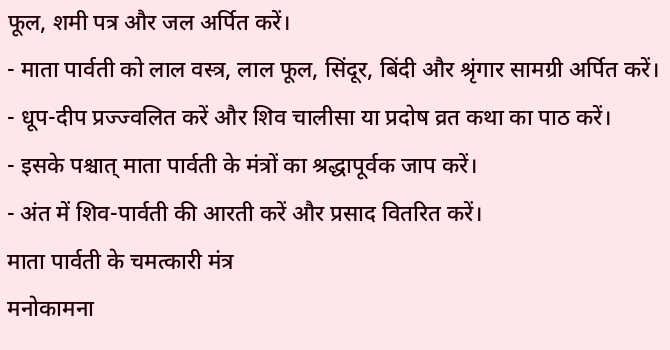फूल, शमी पत्र और जल अर्पित करें।
- माता पार्वती को लाल वस्त्र, लाल फूल, सिंदूर, बिंदी और श्रृंगार सामग्री अर्पित करें।
- धूप-दीप प्रज्ज्वलित करें और शिव चालीसा या प्रदोष व्रत कथा का पाठ करें।
- इसके पश्चात् माता पार्वती के मंत्रों का श्रद्धापूर्वक जाप करें।
- अंत में शिव-पार्वती की आरती करें और प्रसाद वितरित करें।
माता पार्वती के चमत्कारी मंत्र
मनोकामना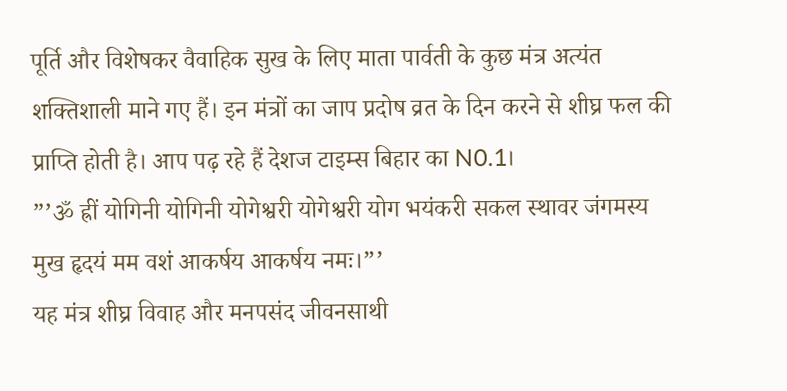पूर्ति और विशेषकर वैवाहिक सुख के लिए माता पार्वती के कुछ मंत्र अत्यंत शक्तिशाली माने गए हैं। इन मंत्रों का जाप प्रदोष व्रत के दिन करने से शीघ्र फल की प्राप्ति होती है। आप पढ़ रहे हैं देशज टाइम्स बिहार का N0.1।
”’ॐ ह्रीं योगिनी योगिनी योगेश्वरी योगेश्वरी योग भयंकरी सकल स्थावर जंगमस्य मुख हृदयं मम वशं आकर्षय आकर्षय नमः।”’
यह मंत्र शीघ्र विवाह और मनपसंद जीवनसाथी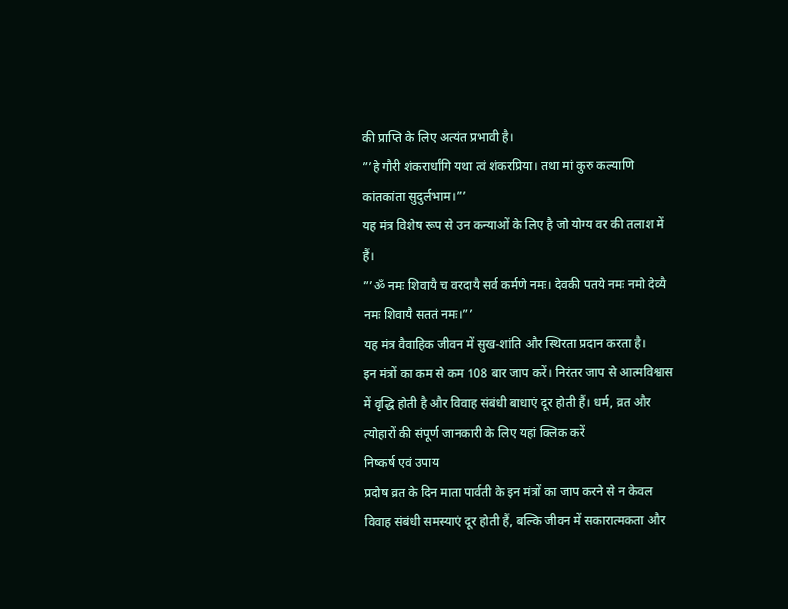की प्राप्ति के लिए अत्यंत प्रभावी है।
”’हे गौरी शंकरार्धांगि यथा त्वं शंकरप्रिया। तथा मां कुरु कल्याणि कांतकांता सुदुर्लभाम।”’
यह मंत्र विशेष रूप से उन कन्याओं के लिए है जो योग्य वर की तलाश में हैं।
”’ॐ नमः शिवायै च वरदायै सर्व कर्मणे नमः। देवकी पतये नमः नमो देव्यै नमः शिवायै सततं नमः।”’
यह मंत्र वैवाहिक जीवन में सुख-शांति और स्थिरता प्रदान करता है।
इन मंत्रों का कम से कम 108 बार जाप करें। निरंतर जाप से आत्मविश्वास में वृद्धि होती है और विवाह संबंधी बाधाएं दूर होती हैं। धर्म, व्रत और त्योहारों की संपूर्ण जानकारी के लिए यहां क्लिक करें
निष्कर्ष एवं उपाय
प्रदोष व्रत के दिन माता पार्वती के इन मंत्रों का जाप करने से न केवल विवाह संबंधी समस्याएं दूर होती हैं, बल्कि जीवन में सकारात्मकता और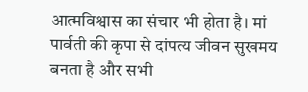आत्मविश्वास का संचार भी होता है। मां पार्वती की कृपा से दांपत्य जीवन सुखमय बनता है और सभी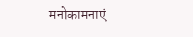मनोकामनाएं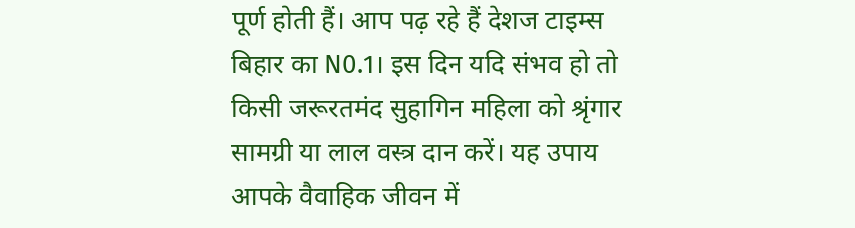पूर्ण होती हैं। आप पढ़ रहे हैं देशज टाइम्स बिहार का N0.1। इस दिन यदि संभव हो तो किसी जरूरतमंद सुहागिन महिला को श्रृंगार सामग्री या लाल वस्त्र दान करें। यह उपाय आपके वैवाहिक जीवन में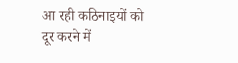आ रही कठिनाइयों को दूर करने में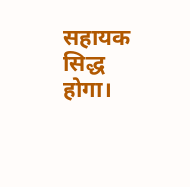सहायक सिद्ध होगा।